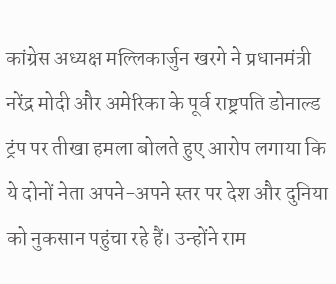कांग्रेस अध्यक्ष मल्लिकार्जुन खरगे ने प्रधानमंत्री नरेंद्र मोदी और अमेरिका के पूर्व राष्ट्रपति डोनाल्ड ट्रंप पर तीखा हमला बोलते हुए आरोप लगाया कि ये दोनों नेता अपने-अपने स्तर पर देश और दुनिया को नुकसान पहुंचा रहे हैं। उन्होंने राम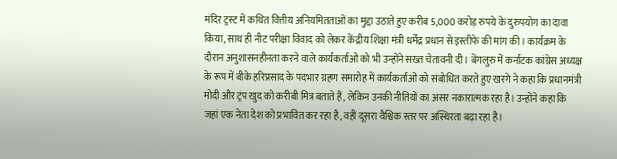मंदिर ट्रस्ट में कथित वित्तीय अनियमितताओं का मुद्दा उठाते हुए करीब 5,000 करोड़ रुपये के दुरुपयोग का दावा किया, साथ ही नीट परीक्षा विवाद को लेकर केंद्रीय शिक्षा मंत्री धर्मेंद्र प्रधान से इस्तीफे की मांग की। कार्यक्रम के दौरान अनुशासनहीनता करने वाले कार्यकर्ताओं को भी उन्होंने सख्त चेतावनी दी। बेंगलुरु में कर्नाटक कांग्रेस अध्यक्ष के रूप में बीके हरिप्रसाद के पदभार ग्रहण समारोह में कार्यकर्ताओं को संबोधित करते हुए खरगे ने कहा कि प्रधानमंत्री मोदी और ट्रंप खुद को करीबी मित्र बताते हैं, लेकिन उनकी नीतियों का असर नकारात्मक रहा है। उन्होंने कहा कि जहां एक नेता देश को प्रभावित कर रहा है, वहीं दूसरा वैश्विक स्तर पर अस्थिरता बढ़ा रहा है।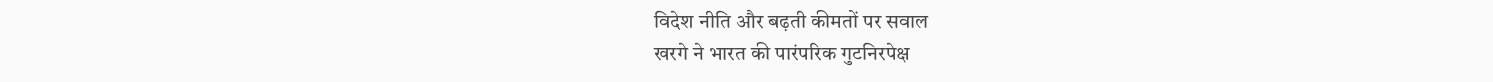विदेश नीति और बढ़ती कीमतों पर सवाल
खरगे ने भारत की पारंपरिक गुटनिरपेक्ष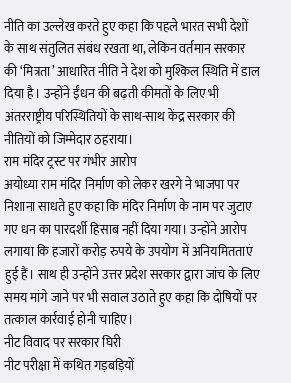नीति का उल्लेख करते हुए कहा कि पहले भारत सभी देशों के साथ संतुलित संबंध रखता था, लेकिन वर्तमान सरकार की ‘मित्रता’ आधारित नीति ने देश को मुश्किल स्थिति में डाल दिया है। उन्होंने ईंधन की बढ़ती कीमतों के लिए भी अंतरराष्ट्रीय परिस्थितियों के साथ-साथ केंद्र सरकार की नीतियों को जिम्मेदार ठहराया।
राम मंदिर ट्रस्ट पर गंभीर आरोप
अयोध्या राम मंदिर निर्माण को लेकर खरगे ने भाजपा पर निशाना साधते हुए कहा कि मंदिर निर्माण के नाम पर जुटाए गए धन का पारदर्शी हिसाब नहीं दिया गया। उन्होंने आरोप लगाया कि हजारों करोड़ रुपये के उपयोग में अनियमितताएं हुई हैं। साथ ही उन्होंने उत्तर प्रदेश सरकार द्वारा जांच के लिए समय मांगे जाने पर भी सवाल उठाते हुए कहा कि दोषियों पर तत्काल कार्रवाई होनी चाहिए।
नीट विवाद पर सरकार घिरी
नीट परीक्षा में कथित गड़बड़ियों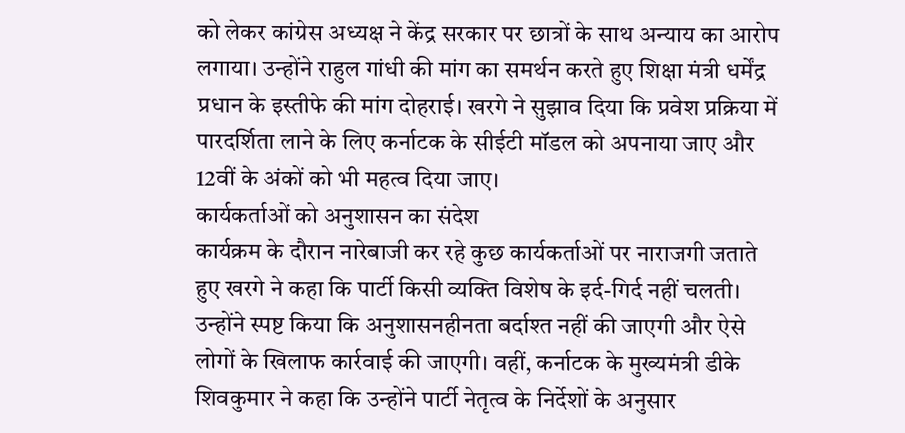को लेकर कांग्रेस अध्यक्ष ने केंद्र सरकार पर छात्रों के साथ अन्याय का आरोप लगाया। उन्होंने राहुल गांधी की मांग का समर्थन करते हुए शिक्षा मंत्री धर्मेंद्र प्रधान के इस्तीफे की मांग दोहराई। खरगे ने सुझाव दिया कि प्रवेश प्रक्रिया में पारदर्शिता लाने के लिए कर्नाटक के सीईटी मॉडल को अपनाया जाए और 12वीं के अंकों को भी महत्व दिया जाए।
कार्यकर्ताओं को अनुशासन का संदेश
कार्यक्रम के दौरान नारेबाजी कर रहे कुछ कार्यकर्ताओं पर नाराजगी जताते हुए खरगे ने कहा कि पार्टी किसी व्यक्ति विशेष के इर्द-गिर्द नहीं चलती। उन्होंने स्पष्ट किया कि अनुशासनहीनता बर्दाश्त नहीं की जाएगी और ऐसे लोगों के खिलाफ कार्रवाई की जाएगी। वहीं, कर्नाटक के मुख्यमंत्री डीके शिवकुमार ने कहा कि उन्होंने पार्टी नेतृत्व के निर्देशों के अनुसार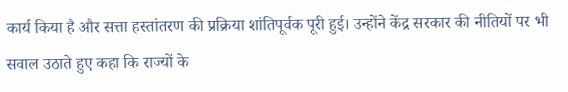कार्य किया है और सत्ता हस्तांतरण की प्रक्रिया शांतिपूर्वक पूरी हुई। उन्होंने केंद्र सरकार की नीतियों पर भी सवाल उठाते हुए कहा कि राज्यों के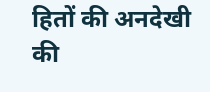हितों की अनदेखी की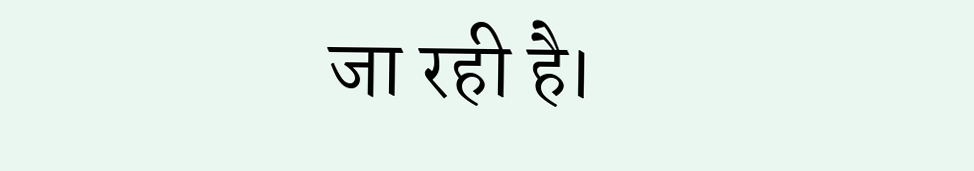जा रही है।